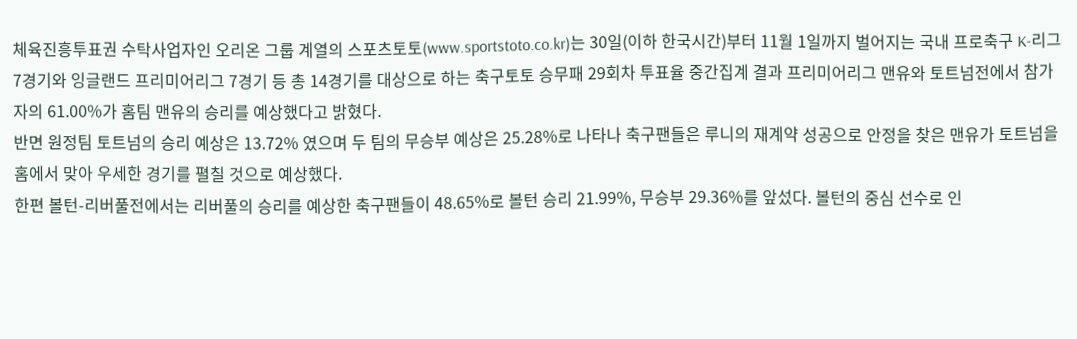체육진흥투표권 수탁사업자인 오리온 그룹 계열의 스포츠토토(www.sportstoto.co.kr)는 30일(이하 한국시간)부터 11월 1일까지 벌어지는 국내 프로축구 K-리그 7경기와 잉글랜드 프리미어리그 7경기 등 총 14경기를 대상으로 하는 축구토토 승무패 29회차 투표율 중간집계 결과 프리미어리그 맨유와 토트넘전에서 참가자의 61.00%가 홈팀 맨유의 승리를 예상했다고 밝혔다.
반면 원정팀 토트넘의 승리 예상은 13.72% 였으며 두 팀의 무승부 예상은 25.28%로 나타나 축구팬들은 루니의 재계약 성공으로 안정을 찾은 맨유가 토트넘을 홈에서 맞아 우세한 경기를 펼칠 것으로 예상했다.
한편 볼턴-리버풀전에서는 리버풀의 승리를 예상한 축구팬들이 48.65%로 볼턴 승리 21.99%, 무승부 29.36%를 앞섰다. 볼턴의 중심 선수로 인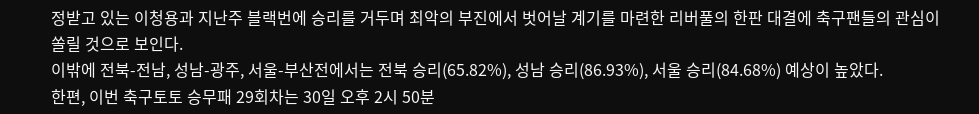정받고 있는 이청용과 지난주 블랙번에 승리를 거두며 최악의 부진에서 벗어날 계기를 마련한 리버풀의 한판 대결에 축구팬들의 관심이 쏠릴 것으로 보인다.
이밖에 전북-전남, 성남-광주, 서울-부산전에서는 전북 승리(65.82%), 성남 승리(86.93%), 서울 승리(84.68%) 예상이 높았다.
한편, 이번 축구토토 승무패 29회차는 30일 오후 2시 50분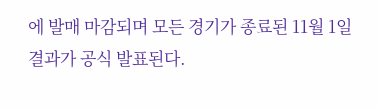에 발매 마감되며 모든 경기가 종료된 11월 1일 결과가 공식 발표된다.